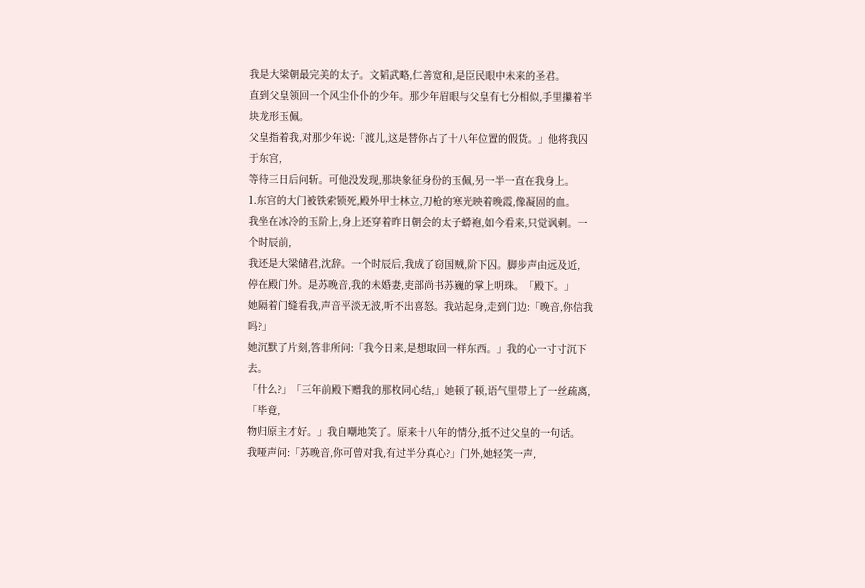我是大梁朝最完美的太子。文韬武略,仁善宽和,是臣民眼中未来的圣君。
直到父皇领回一个风尘仆仆的少年。那少年眉眼与父皇有七分相似,手里攥着半块龙形玉佩。
父皇指着我,对那少年说:「渡儿,这是替你占了十八年位置的假货。」他将我囚于东宫,
等待三日后问斩。可他没发现,那块象征身份的玉佩,另一半一直在我身上。
1.东宫的大门被铁索锁死,殿外甲士林立,刀枪的寒光映着晚霞,像凝固的血。
我坐在冰冷的玉阶上,身上还穿着昨日朝会的太子蟒袍,如今看来,只觉讽刺。一个时辰前,
我还是大梁储君,沈辞。一个时辰后,我成了窃国贼,阶下囚。脚步声由远及近,
停在殿门外。是苏晚音,我的未婚妻,吏部尚书苏巍的掌上明珠。「殿下。」
她隔着门缝看我,声音平淡无波,听不出喜怒。我站起身,走到门边:「晚音,你信我吗?」
她沉默了片刻,答非所问:「我今日来,是想取回一样东西。」我的心一寸寸沉下去。
「什么?」「三年前殿下赠我的那枚同心结,」她顿了顿,语气里带上了一丝疏离,「毕竟,
物归原主才好。」我自嘲地笑了。原来十八年的情分,抵不过父皇的一句话。
我哑声问:「苏晚音,你可曾对我,有过半分真心?」门外,她轻笑一声,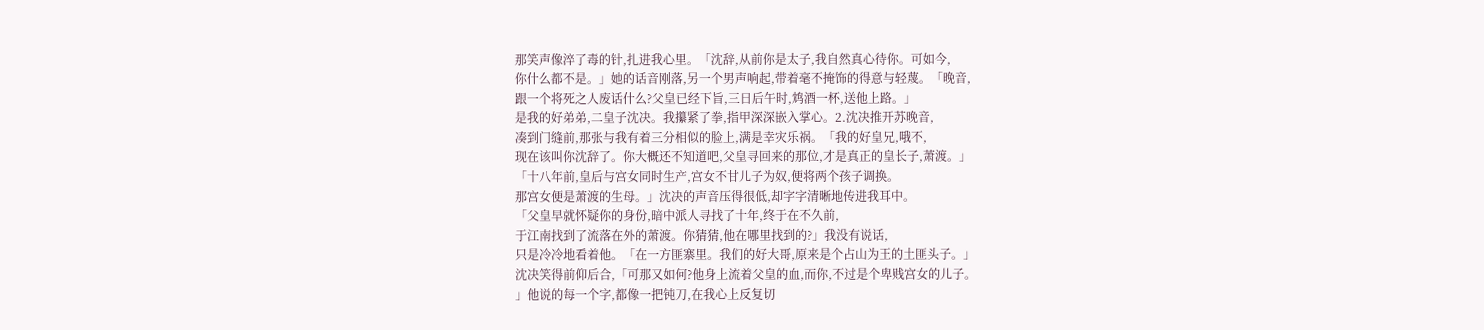那笑声像淬了毒的针,扎进我心里。「沈辞,从前你是太子,我自然真心待你。可如今,
你什么都不是。」她的话音刚落,另一个男声响起,带着毫不掩饰的得意与轻蔑。「晚音,
跟一个将死之人废话什么?父皇已经下旨,三日后午时,鸩酒一杯,送他上路。」
是我的好弟弟,二皇子沈决。我攥紧了拳,指甲深深嵌入掌心。2.沈决推开苏晚音,
凑到门缝前,那张与我有着三分相似的脸上,满是幸灾乐祸。「我的好皇兄,哦不,
现在该叫你沈辞了。你大概还不知道吧,父皇寻回来的那位,才是真正的皇长子,萧渡。」
「十八年前,皇后与宫女同时生产,宫女不甘儿子为奴,便将两个孩子调换。
那宫女便是萧渡的生母。」沈决的声音压得很低,却字字清晰地传进我耳中。
「父皇早就怀疑你的身份,暗中派人寻找了十年,终于在不久前,
于江南找到了流落在外的萧渡。你猜猜,他在哪里找到的?」我没有说话,
只是冷冷地看着他。「在一方匪寨里。我们的好大哥,原来是个占山为王的土匪头子。」
沈决笑得前仰后合,「可那又如何?他身上流着父皇的血,而你,不过是个卑贱宫女的儿子。
」他说的每一个字,都像一把钝刀,在我心上反复切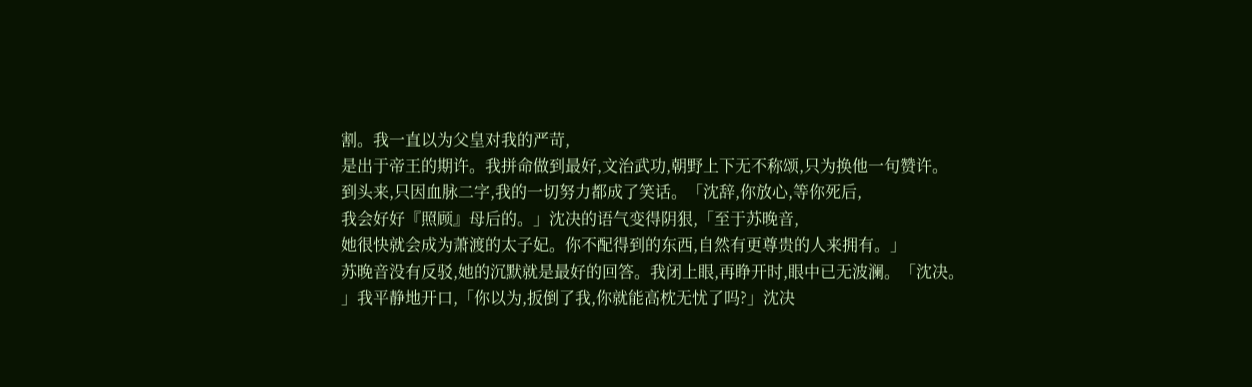割。我一直以为父皇对我的严苛,
是出于帝王的期许。我拼命做到最好,文治武功,朝野上下无不称颂,只为换他一句赞许。
到头来,只因血脉二字,我的一切努力都成了笑话。「沈辞,你放心,等你死后,
我会好好『照顾』母后的。」沈决的语气变得阴狠,「至于苏晚音,
她很快就会成为萧渡的太子妃。你不配得到的东西,自然有更尊贵的人来拥有。」
苏晚音没有反驳,她的沉默就是最好的回答。我闭上眼,再睁开时,眼中已无波澜。「沈决。
」我平静地开口,「你以为,扳倒了我,你就能高枕无忧了吗?」沈决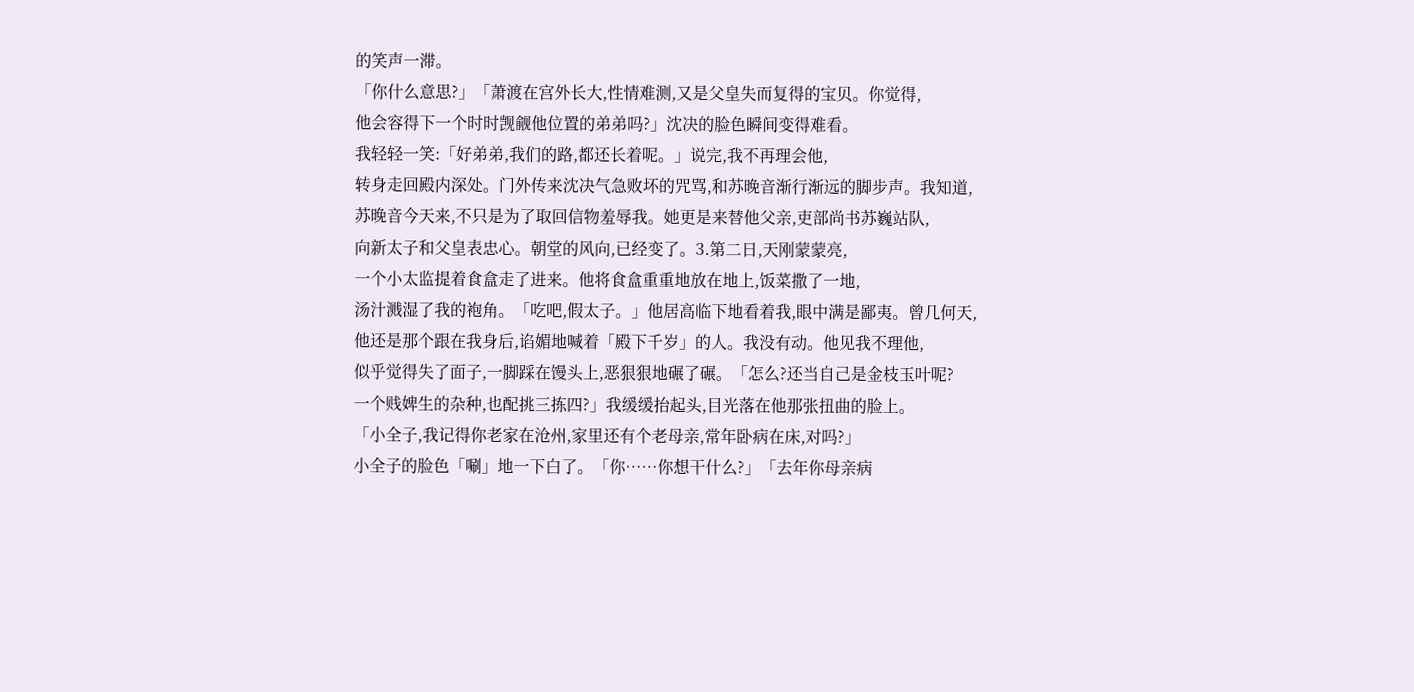的笑声一滞。
「你什么意思?」「萧渡在宫外长大,性情难测,又是父皇失而复得的宝贝。你觉得,
他会容得下一个时时觊觎他位置的弟弟吗?」沈决的脸色瞬间变得难看。
我轻轻一笑:「好弟弟,我们的路,都还长着呢。」说完,我不再理会他,
转身走回殿内深处。门外传来沈决气急败坏的咒骂,和苏晚音渐行渐远的脚步声。我知道,
苏晚音今天来,不只是为了取回信物羞辱我。她更是来替他父亲,吏部尚书苏巍站队,
向新太子和父皇表忠心。朝堂的风向,已经变了。3.第二日,天刚蒙蒙亮,
一个小太监提着食盒走了进来。他将食盒重重地放在地上,饭菜撒了一地,
汤汁溅湿了我的袍角。「吃吧,假太子。」他居高临下地看着我,眼中满是鄙夷。曾几何天,
他还是那个跟在我身后,谄媚地喊着「殿下千岁」的人。我没有动。他见我不理他,
似乎觉得失了面子,一脚踩在馒头上,恶狠狠地碾了碾。「怎么?还当自己是金枝玉叶呢?
一个贱婢生的杂种,也配挑三拣四?」我缓缓抬起头,目光落在他那张扭曲的脸上。
「小全子,我记得你老家在沧州,家里还有个老母亲,常年卧病在床,对吗?」
小全子的脸色「唰」地一下白了。「你……你想干什么?」「去年你母亲病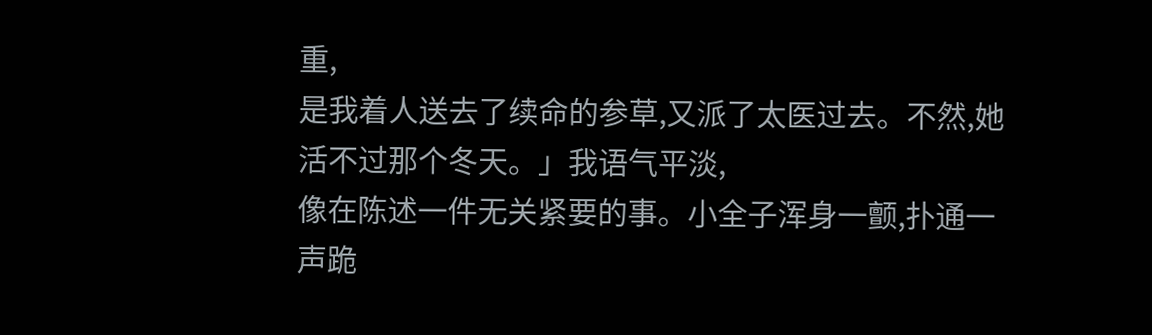重,
是我着人送去了续命的参草,又派了太医过去。不然,她活不过那个冬天。」我语气平淡,
像在陈述一件无关紧要的事。小全子浑身一颤,扑通一声跪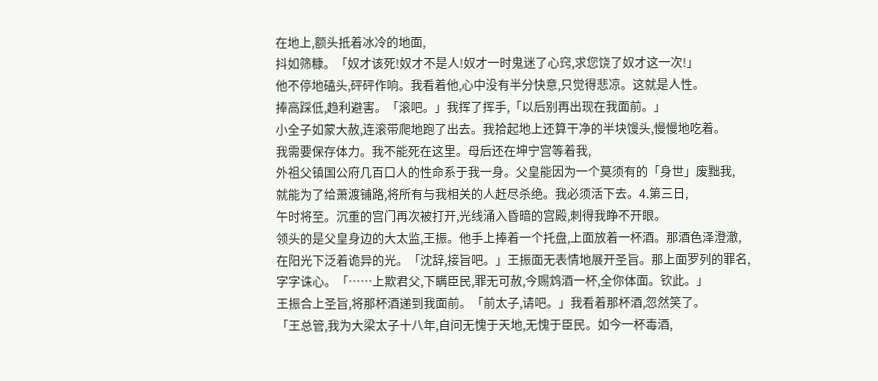在地上,额头抵着冰冷的地面,
抖如筛糠。「奴才该死!奴才不是人!奴才一时鬼迷了心窍,求您饶了奴才这一次!」
他不停地磕头,砰砰作响。我看着他,心中没有半分快意,只觉得悲凉。这就是人性。
捧高踩低,趋利避害。「滚吧。」我挥了挥手,「以后别再出现在我面前。」
小全子如蒙大赦,连滚带爬地跑了出去。我拾起地上还算干净的半块馒头,慢慢地吃着。
我需要保存体力。我不能死在这里。母后还在坤宁宫等着我,
外祖父镇国公府几百口人的性命系于我一身。父皇能因为一个莫须有的「身世」废黜我,
就能为了给萧渡铺路,将所有与我相关的人赶尽杀绝。我必须活下去。4.第三日,
午时将至。沉重的宫门再次被打开,光线涌入昏暗的宫殿,刺得我睁不开眼。
领头的是父皇身边的大太监,王振。他手上捧着一个托盘,上面放着一杯酒。那酒色泽澄澈,
在阳光下泛着诡异的光。「沈辞,接旨吧。」王振面无表情地展开圣旨。那上面罗列的罪名,
字字诛心。「……上欺君父,下瞒臣民,罪无可赦,今赐鸩酒一杯,全你体面。钦此。」
王振合上圣旨,将那杯酒递到我面前。「前太子,请吧。」我看着那杯酒,忽然笑了。
「王总管,我为大梁太子十八年,自问无愧于天地,无愧于臣民。如今一杯毒酒,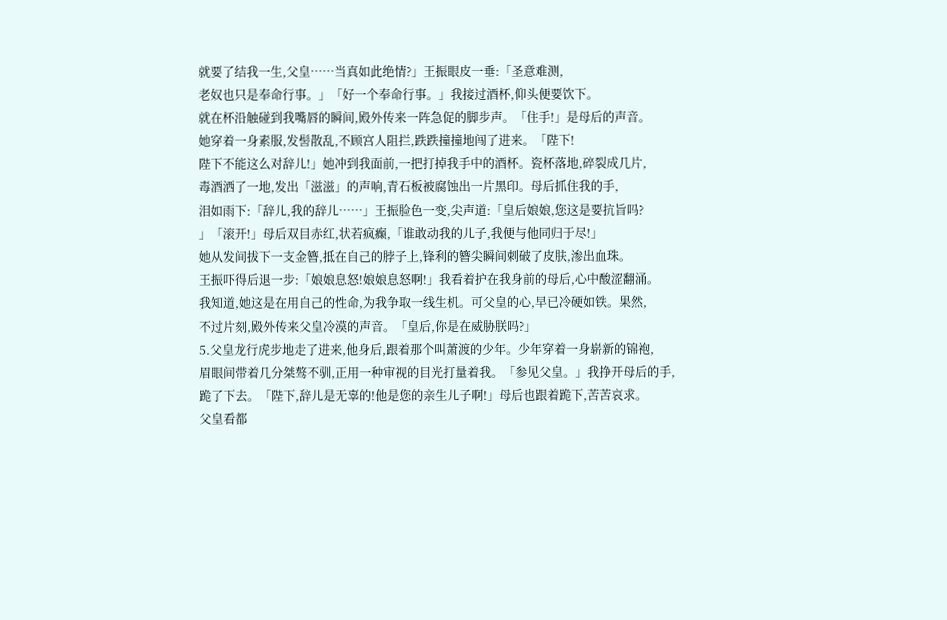就要了结我一生,父皇……当真如此绝情?」王振眼皮一垂:「圣意难测,
老奴也只是奉命行事。」「好一个奉命行事。」我接过酒杯,仰头便要饮下。
就在杯沿触碰到我嘴唇的瞬间,殿外传来一阵急促的脚步声。「住手!」是母后的声音。
她穿着一身素服,发髻散乱,不顾宫人阻拦,跌跌撞撞地闯了进来。「陛下!
陛下不能这么对辞儿!」她冲到我面前,一把打掉我手中的酒杯。瓷杯落地,碎裂成几片,
毒酒洒了一地,发出「滋滋」的声响,青石板被腐蚀出一片黑印。母后抓住我的手,
泪如雨下:「辞儿,我的辞儿……」王振脸色一变,尖声道:「皇后娘娘,您这是要抗旨吗?
」「滚开!」母后双目赤红,状若疯癫,「谁敢动我的儿子,我便与他同归于尽!」
她从发间拔下一支金簪,抵在自己的脖子上,锋利的簪尖瞬间刺破了皮肤,渗出血珠。
王振吓得后退一步:「娘娘息怒!娘娘息怒啊!」我看着护在我身前的母后,心中酸涩翻涌。
我知道,她这是在用自己的性命,为我争取一线生机。可父皇的心,早已冷硬如铁。果然,
不过片刻,殿外传来父皇冷漠的声音。「皇后,你是在威胁朕吗?」
5.父皇龙行虎步地走了进来,他身后,跟着那个叫萧渡的少年。少年穿着一身崭新的锦袍,
眉眼间带着几分桀骜不驯,正用一种审视的目光打量着我。「参见父皇。」我挣开母后的手,
跪了下去。「陛下,辞儿是无辜的!他是您的亲生儿子啊!」母后也跟着跪下,苦苦哀求。
父皇看都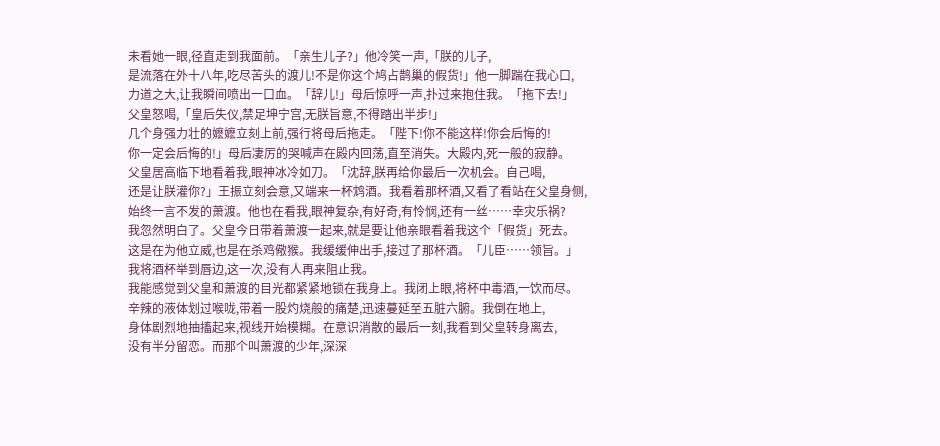未看她一眼,径直走到我面前。「亲生儿子?」他冷笑一声,「朕的儿子,
是流落在外十八年,吃尽苦头的渡儿!不是你这个鸠占鹊巢的假货!」他一脚踹在我心口,
力道之大,让我瞬间喷出一口血。「辞儿!」母后惊呼一声,扑过来抱住我。「拖下去!」
父皇怒喝,「皇后失仪,禁足坤宁宫,无朕旨意,不得踏出半步!」
几个身强力壮的嬷嬷立刻上前,强行将母后拖走。「陛下!你不能这样!你会后悔的!
你一定会后悔的!」母后凄厉的哭喊声在殿内回荡,直至消失。大殿内,死一般的寂静。
父皇居高临下地看着我,眼神冰冷如刀。「沈辞,朕再给你最后一次机会。自己喝,
还是让朕灌你?」王振立刻会意,又端来一杯鸩酒。我看着那杯酒,又看了看站在父皇身侧,
始终一言不发的萧渡。他也在看我,眼神复杂,有好奇,有怜悯,还有一丝……幸灾乐祸?
我忽然明白了。父皇今日带着萧渡一起来,就是要让他亲眼看着我这个「假货」死去。
这是在为他立威,也是在杀鸡儆猴。我缓缓伸出手,接过了那杯酒。「儿臣……领旨。」
我将酒杯举到唇边,这一次,没有人再来阻止我。
我能感觉到父皇和萧渡的目光都紧紧地锁在我身上。我闭上眼,将杯中毒酒,一饮而尽。
辛辣的液体划过喉咙,带着一股灼烧般的痛楚,迅速蔓延至五脏六腑。我倒在地上,
身体剧烈地抽搐起来,视线开始模糊。在意识消散的最后一刻,我看到父皇转身离去,
没有半分留恋。而那个叫萧渡的少年,深深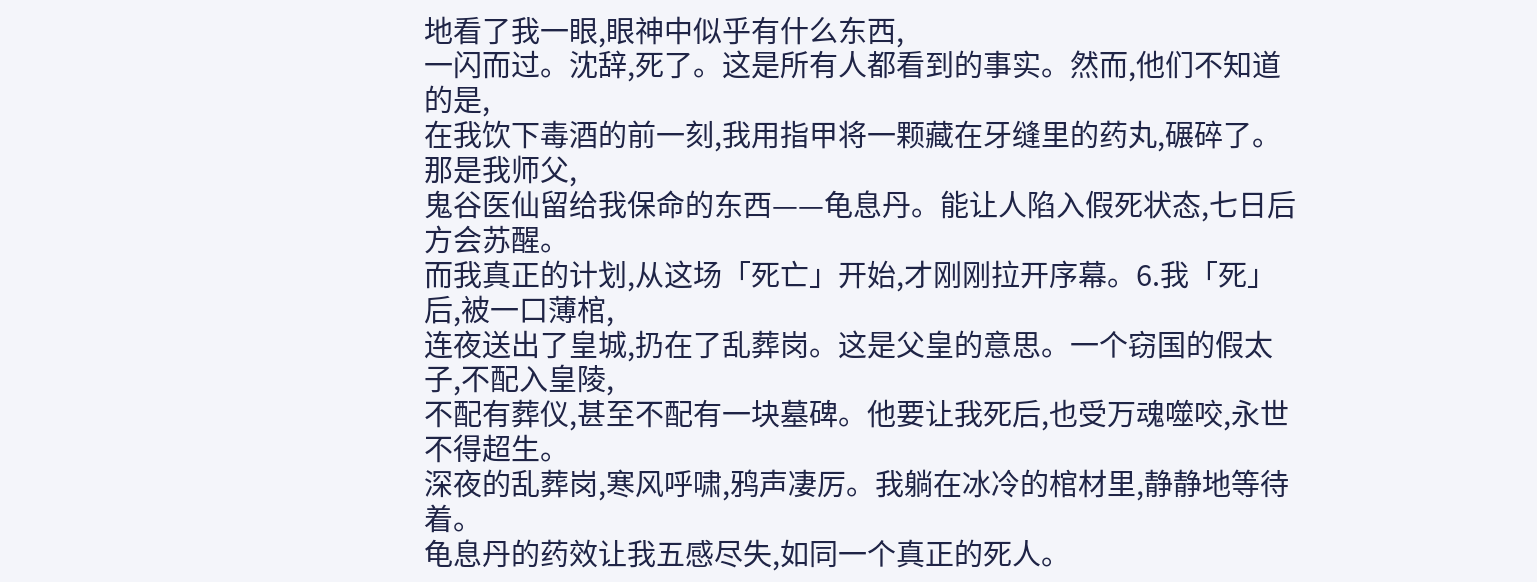地看了我一眼,眼神中似乎有什么东西,
一闪而过。沈辞,死了。这是所有人都看到的事实。然而,他们不知道的是,
在我饮下毒酒的前一刻,我用指甲将一颗藏在牙缝里的药丸,碾碎了。那是我师父,
鬼谷医仙留给我保命的东西——龟息丹。能让人陷入假死状态,七日后方会苏醒。
而我真正的计划,从这场「死亡」开始,才刚刚拉开序幕。6.我「死」后,被一口薄棺,
连夜送出了皇城,扔在了乱葬岗。这是父皇的意思。一个窃国的假太子,不配入皇陵,
不配有葬仪,甚至不配有一块墓碑。他要让我死后,也受万魂噬咬,永世不得超生。
深夜的乱葬岗,寒风呼啸,鸦声凄厉。我躺在冰冷的棺材里,静静地等待着。
龟息丹的药效让我五感尽失,如同一个真正的死人。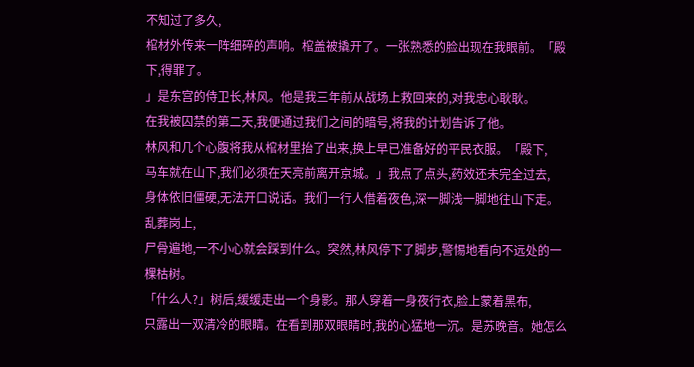不知过了多久,
棺材外传来一阵细碎的声响。棺盖被撬开了。一张熟悉的脸出现在我眼前。「殿下,得罪了。
」是东宫的侍卫长,林风。他是我三年前从战场上救回来的,对我忠心耿耿。
在我被囚禁的第二天,我便通过我们之间的暗号,将我的计划告诉了他。
林风和几个心腹将我从棺材里抬了出来,换上早已准备好的平民衣服。「殿下,
马车就在山下,我们必须在天亮前离开京城。」我点了点头,药效还未完全过去,
身体依旧僵硬,无法开口说话。我们一行人借着夜色,深一脚浅一脚地往山下走。乱葬岗上,
尸骨遍地,一不小心就会踩到什么。突然,林风停下了脚步,警惕地看向不远处的一棵枯树。
「什么人?」树后,缓缓走出一个身影。那人穿着一身夜行衣,脸上蒙着黑布,
只露出一双清冷的眼睛。在看到那双眼睛时,我的心猛地一沉。是苏晚音。她怎么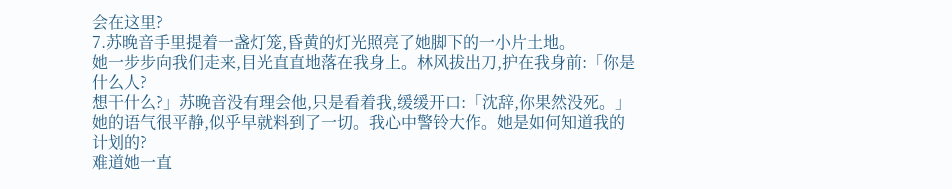会在这里?
7.苏晚音手里提着一盏灯笼,昏黄的灯光照亮了她脚下的一小片土地。
她一步步向我们走来,目光直直地落在我身上。林风拔出刀,护在我身前:「你是什么人?
想干什么?」苏晚音没有理会他,只是看着我,缓缓开口:「沈辞,你果然没死。」
她的语气很平静,似乎早就料到了一切。我心中警铃大作。她是如何知道我的计划的?
难道她一直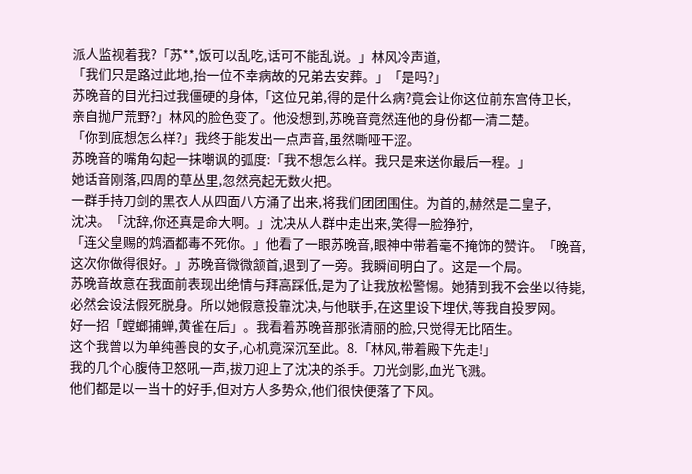派人监视着我?「苏**,饭可以乱吃,话可不能乱说。」林风冷声道,
「我们只是路过此地,抬一位不幸病故的兄弟去安葬。」「是吗?」
苏晚音的目光扫过我僵硬的身体,「这位兄弟,得的是什么病?竟会让你这位前东宫侍卫长,
亲自抛尸荒野?」林风的脸色变了。他没想到,苏晚音竟然连他的身份都一清二楚。
「你到底想怎么样?」我终于能发出一点声音,虽然嘶哑干涩。
苏晚音的嘴角勾起一抹嘲讽的弧度:「我不想怎么样。我只是来送你最后一程。」
她话音刚落,四周的草丛里,忽然亮起无数火把。
一群手持刀剑的黑衣人从四面八方涌了出来,将我们团团围住。为首的,赫然是二皇子,
沈决。「沈辞,你还真是命大啊。」沈决从人群中走出来,笑得一脸狰狞,
「连父皇赐的鸩酒都毒不死你。」他看了一眼苏晚音,眼神中带着毫不掩饰的赞许。「晚音,
这次你做得很好。」苏晚音微微颔首,退到了一旁。我瞬间明白了。这是一个局。
苏晚音故意在我面前表现出绝情与拜高踩低,是为了让我放松警惕。她猜到我不会坐以待毙,
必然会设法假死脱身。所以她假意投靠沈决,与他联手,在这里设下埋伏,等我自投罗网。
好一招「螳螂捕蝉,黄雀在后」。我看着苏晚音那张清丽的脸,只觉得无比陌生。
这个我曾以为单纯善良的女子,心机竟深沉至此。8.「林风,带着殿下先走!」
我的几个心腹侍卫怒吼一声,拔刀迎上了沈决的杀手。刀光剑影,血光飞溅。
他们都是以一当十的好手,但对方人多势众,他们很快便落了下风。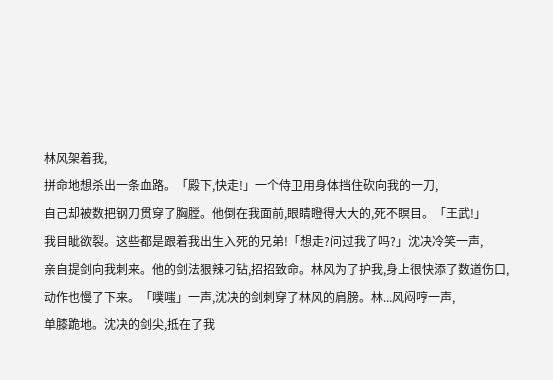林风架着我,
拼命地想杀出一条血路。「殿下,快走!」一个侍卫用身体挡住砍向我的一刀,
自己却被数把钢刀贯穿了胸膛。他倒在我面前,眼睛瞪得大大的,死不瞑目。「王武!」
我目眦欲裂。这些都是跟着我出生入死的兄弟!「想走?问过我了吗?」沈决冷笑一声,
亲自提剑向我刺来。他的剑法狠辣刁钻,招招致命。林风为了护我,身上很快添了数道伤口,
动作也慢了下来。「噗嗤」一声,沈决的剑刺穿了林风的肩膀。林...风闷哼一声,
单膝跪地。沈决的剑尖,抵在了我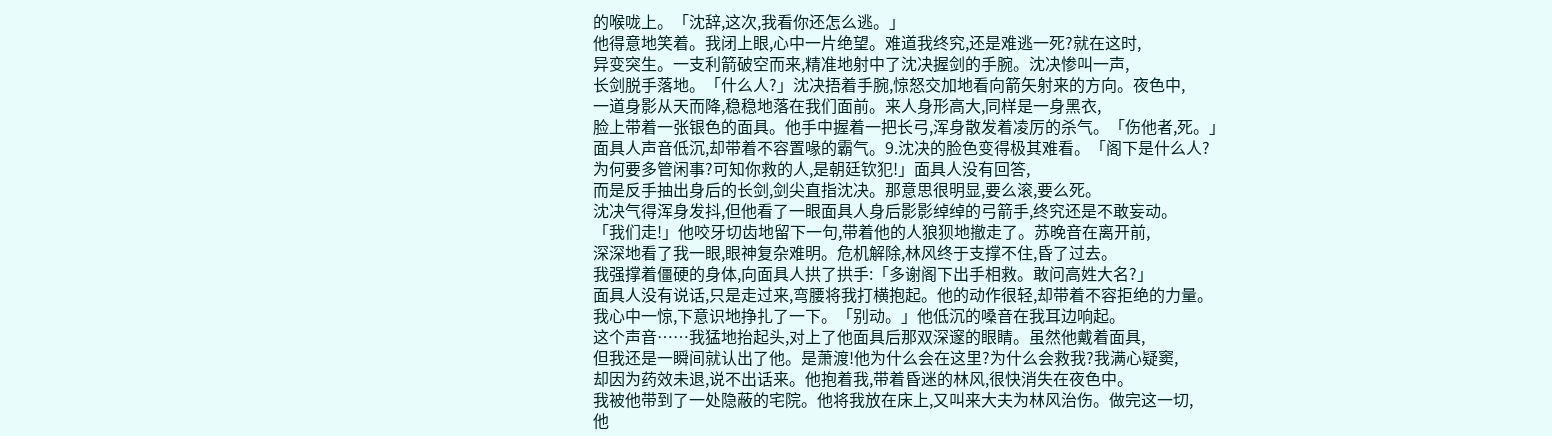的喉咙上。「沈辞,这次,我看你还怎么逃。」
他得意地笑着。我闭上眼,心中一片绝望。难道我终究,还是难逃一死?就在这时,
异变突生。一支利箭破空而来,精准地射中了沈决握剑的手腕。沈决惨叫一声,
长剑脱手落地。「什么人?」沈决捂着手腕,惊怒交加地看向箭矢射来的方向。夜色中,
一道身影从天而降,稳稳地落在我们面前。来人身形高大,同样是一身黑衣,
脸上带着一张银色的面具。他手中握着一把长弓,浑身散发着凌厉的杀气。「伤他者,死。」
面具人声音低沉,却带着不容置喙的霸气。9.沈决的脸色变得极其难看。「阁下是什么人?
为何要多管闲事?可知你救的人,是朝廷钦犯!」面具人没有回答,
而是反手抽出身后的长剑,剑尖直指沈决。那意思很明显,要么滚,要么死。
沈决气得浑身发抖,但他看了一眼面具人身后影影绰绰的弓箭手,终究还是不敢妄动。
「我们走!」他咬牙切齿地留下一句,带着他的人狼狈地撤走了。苏晚音在离开前,
深深地看了我一眼,眼神复杂难明。危机解除,林风终于支撑不住,昏了过去。
我强撑着僵硬的身体,向面具人拱了拱手:「多谢阁下出手相救。敢问高姓大名?」
面具人没有说话,只是走过来,弯腰将我打横抱起。他的动作很轻,却带着不容拒绝的力量。
我心中一惊,下意识地挣扎了一下。「别动。」他低沉的嗓音在我耳边响起。
这个声音……我猛地抬起头,对上了他面具后那双深邃的眼睛。虽然他戴着面具,
但我还是一瞬间就认出了他。是萧渡!他为什么会在这里?为什么会救我?我满心疑窦,
却因为药效未退,说不出话来。他抱着我,带着昏迷的林风,很快消失在夜色中。
我被他带到了一处隐蔽的宅院。他将我放在床上,又叫来大夫为林风治伤。做完这一切,
他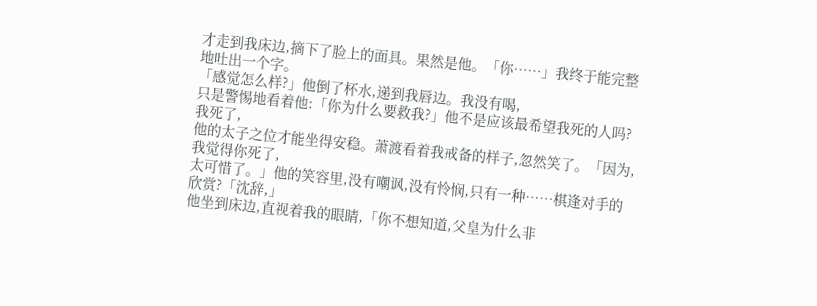才走到我床边,摘下了脸上的面具。果然是他。「你……」我终于能完整地吐出一个字。
「感觉怎么样?」他倒了杯水,递到我唇边。我没有喝,
只是警惕地看着他:「你为什么要救我?」他不是应该最希望我死的人吗?我死了,
他的太子之位才能坐得安稳。萧渡看着我戒备的样子,忽然笑了。「因为,我觉得你死了,
太可惜了。」他的笑容里,没有嘲讽,没有怜悯,只有一种……棋逢对手的欣赏?「沈辞,」
他坐到床边,直视着我的眼睛,「你不想知道,父皇为什么非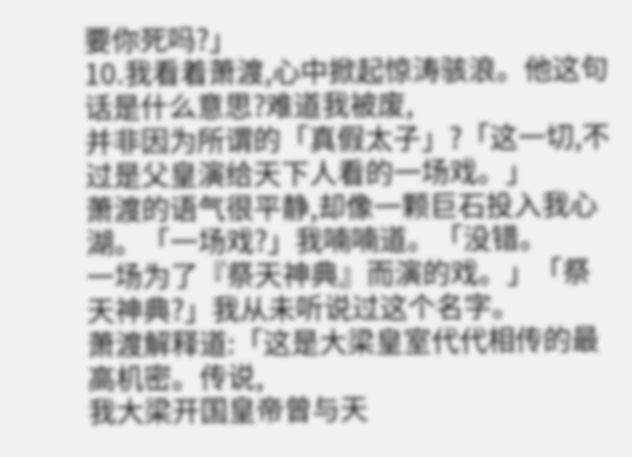要你死吗?」
10.我看着萧渡,心中掀起惊涛骇浪。他这句话是什么意思?难道我被废,
并非因为所谓的「真假太子」?「这一切,不过是父皇演给天下人看的一场戏。」
萧渡的语气很平静,却像一颗巨石投入我心湖。「一场戏?」我喃喃道。「没错。
一场为了『祭天神典』而演的戏。」「祭天神典?」我从未听说过这个名字。
萧渡解释道:「这是大梁皇室代代相传的最高机密。传说,
我大梁开国皇帝曾与天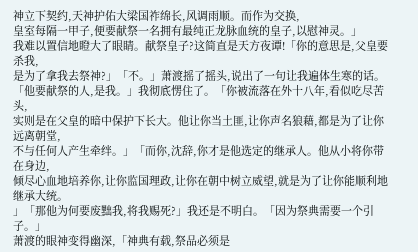神立下契约,天神护佑大梁国祚绵长,风调雨顺。而作为交换,
皇室每隔一甲子,便要献祭一名拥有最纯正龙脉血统的皇子,以慰神灵。」
我难以置信地瞪大了眼睛。献祭皇子?这简直是天方夜谭!「你的意思是,父皇要杀我,
是为了拿我去祭神?」「不。」萧渡摇了摇头,说出了一句让我遍体生寒的话。
「他要献祭的人,是我。」我彻底愣住了。「你被流落在外十八年,看似吃尽苦头,
实则是在父皇的暗中保护下长大。他让你当土匪,让你声名狼藉,都是为了让你远离朝堂,
不与任何人产生牵绊。」「而你,沈辞,你才是他选定的继承人。他从小将你带在身边,
倾尽心血地培养你,让你监国理政,让你在朝中树立威望,就是为了让你能顺利地继承大统。
」「那他为何要废黜我,将我赐死?」我还是不明白。「因为祭典需要一个引子。」
萧渡的眼神变得幽深,「神典有载,祭品必须是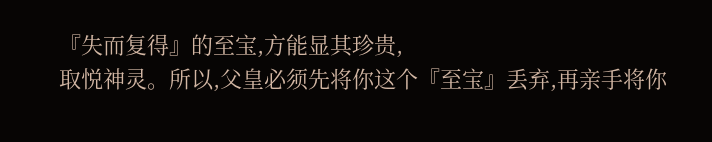『失而复得』的至宝,方能显其珍贵,
取悦神灵。所以,父皇必须先将你这个『至宝』丢弃,再亲手将你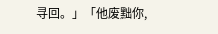寻回。」「他废黜你,